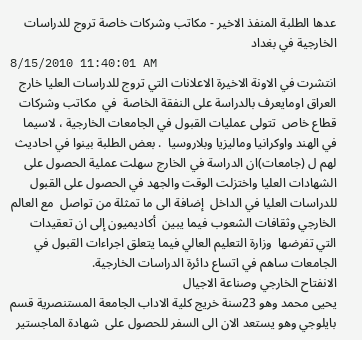عدها الطلبة المنفذ الاخير - مكاتب وشركات خاصة تروج للدراسات الخارجية في بغداد
8/15/2010 11:40:01 AM
انتشرت في الاونة الاخيرة الاعلانات التي تروج للدراسات العليا خارج العراق اومايعرف بالدراسة على النفقة الخاصة  في  مكاتب وشركات قطاع خاص  تتولى عمليات القبول في الجامعات الخارجية ، لاسيما في الهند واوكرانيا وماليزيا وبلاروسيا  . بعض الطلبة بينوا في احاديث لهم ل (جامعات)ان الدراسة في الخارج سهلت عملية الحصول على الشهادات العليا واختزلت الوقت والجهد في الحصول على القبول للدراسات العليا في الداخل  إضافة الى ما تمثلة من تواصل  مع العالم الخارجي وثقافات الشعوب فيما يبين  أكاديميون إلى ان تعقيدات التي تفرضها  وزارة التعليم العالي فيما يتعلق اجراءات القبول في الجامعات ساهم في اتساع دائرة الدراسات الخارجية.
الانفتاح الخارجي وصناعة الاجيال
يحيى محمد وهو 23سنة خريج كلية الاداب الجامعة المستنصرية قسم بايلوجي وهو يستعد الان الى السفر للحصول على  شهادة الماجستير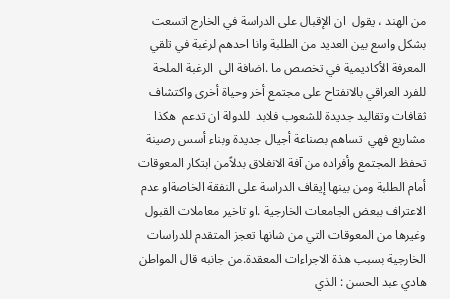من الهند ، يقول  ان الإقبال على الدراسة في الخارج اتسعت  بشكل واسع بين العديد من الطلبة وانا احدهم لرغبة في تلقي المعرفة الأكاديمية في تخصص ما .اضافة الى  الرغبة الملحة للفرد العراقي بالانفتاح على مجتمع أخر وحياة أخرى واكتشاف ثقافات وتقاليد جديدة للشعوب فلابد  للدولة ان تدعم  هكذا مشاريع فهي  تساهم بصناعة أجيال جديدة وبناء أسس رصينة تحفظ المجتمع وأفراده من آفة الانغلاق بدلاًمن ابتكار المعوقات أمام الطلبة ومن بينها إيقاف الدراسة على النفقة الخاصةاو عدم الاعتراف ببعض الجامعات الخارجية .او تاخير معاملات القبول وغيرها من المعوقات التي من شانها تعجز المتقدم للدراسات الخارجية بسبب هذة الاجراءات المعقدة.من جانبه قال المواطن هادي عبد الحسن : الذي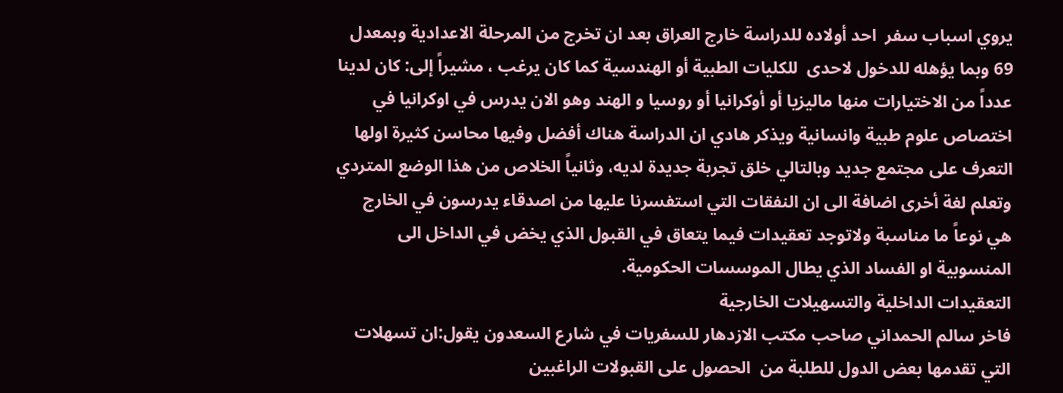يروي اسباب سفر  احد أولاده للدراسة خارج العراق بعد ان تخرج من المرحلة الاعدادية وبمعدل 69 وبما يؤهله للدخول لاحدى  للكليات الطبية أو الهندسية كما كان يرغب ، مشيراً إلى: كان لدينا عدداً من الاختيارات منها ماليزيا أو أوكرانيا أو روسيا و الهند وهو الان يدرس في اوكرانيا في اختصاص علوم طبية وانسانية ويذكر هادي ان الدراسة هناك أفضل وفيها محاسن كثيرة اولها التعرف على مجتمع جديد وبالتالي خلق تجربة جديدة لديه، وثانياً الخلاص من هذا الوضع المتردي وتعلم لغة أخرى اضافة الى ان النفقات التي استفسرنا عليها من اصدقاء يدرسون في الخارج هي نوعاً ما مناسبة ولاتوجد تعقيدات فيما يتعاق في القبول الذي يخض في الداخل الى المنسوبية او الفساد الذي يطال الموسسات الحكومية.
التعقيدات الداخلية والتسهيلات الخارجية
فاخر سالم الحمداني صاحب مكتب الازدهار للسفريات في شارع السعدون يقول:ان تسهلات التي تقدمها بعض الدول للطلبة من  الحصول على القبولات الراغبين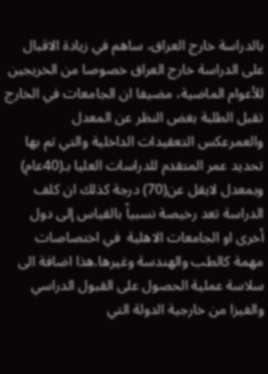بالدراسة خارج العراق، ساهم في زيادة الاقبال على الدراسة خارج العراق خصوصا من الخريجين للأعوام الماضية، مضيفا ان الجامعات في الخارج تقبل الطلبة بغض النظر عن المعدل والعمرعكس التعقيدات الداخلية والتي تم بها تحديد عمر المتقدم للدراسات العليا بـ(40عام) وبمعدل لايقل عن(70) درجة كذلك ان كلف الدراسة تعد رخيصة نسبياً بالقياس إلى دول أخرى او الجامعات الاهلية  في اختصاصات مهمة كالطب والهندسة وغيرها.هذا اضافة الى سلاسة عملية الحصول على القبول الدراسي والفيزا من خارجية الدولة التي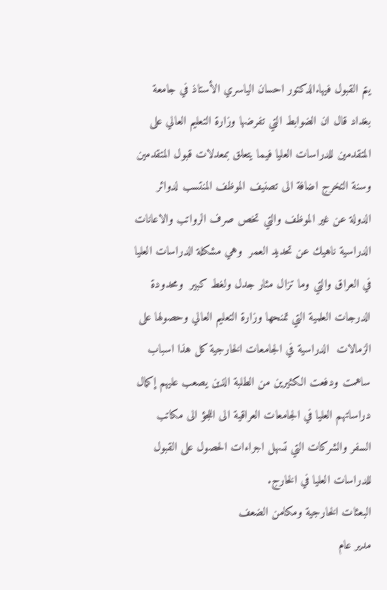يتم القبول فيها.الدكتور احسان الياسري الأستاذ في جامعة بغداد قال ان الضوابط التي تفرضها وزارة التعليم العالي على المتقدمين للدراسات العليا فيما يتعلق بمعدلات قبول المتقدمين وسنة التخرج اضافة الى تصنيف الموظف المنتسب لدوائر الدولة عن غير الموظف والتي تخص صرف الرواتب والاعانات الدراسية ناهيك عن تحديد العمر  وهي مشكلة الدراسات العليا في العراق والتي وما تزال مثار جدل ولغط كبير  ومحدودة الدرجات العلمية التي تمنحها وزارة التعليم العالي وحصولها على الزمالات  الدراسية في الجامعات الخارجية كل هذا اسباب ساهمت ودفعت الكثيرين من الطلبة الذين يصعب عليهم إكمال دراساتهم العليا في الجامعات العراقية الى اللجؤ الى مكاتب السفر والشركات التي تسهل اجراءات الحصول على القبول للدراسات العليا في الخارج.
البعثات الخارجية ومكامن الضعف
مدير عام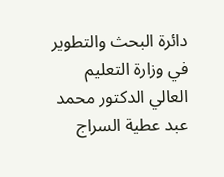دائرة البحث والتطوير في وزارة التعليم العالي الدكتور محمد عبد عطية السراج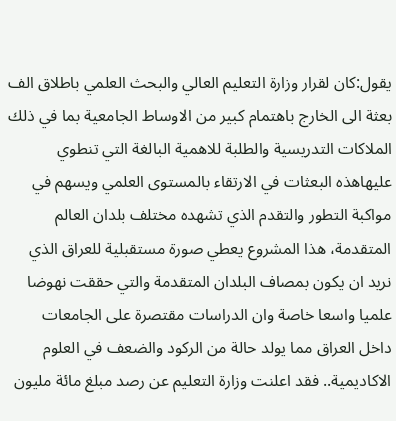يقول:كان لقرار وزارة التعليم العالي والبحث العلمي باطلاق الف بعثة الى الخارج باهتمام كبير من الاوساط الجامعية بما في ذلك الملاكات التدريسية والطلبة للاهمية البالغة التي تنطوي عليهاهذه البعثات في الارتقاء بالمستوى العلمي ويسهم في مواكبة التطور والتقدم الذي تشهده مختلف بلدان العالم المتقدمة، هذا المشروع يعطي صورة مستقبلية للعراق الذي نريد ان يكون بمصاف البلدان المتقدمة والتي حققت نهوضا علميا واسعا خاصة وان الدراسات مقتصرة على الجامعات داخل العراق مما يولد حالة من الركود والضعف في العلوم الاكاديمية.. فقد اعلنت وزارة التعليم عن رصد مبلغ مائة مليون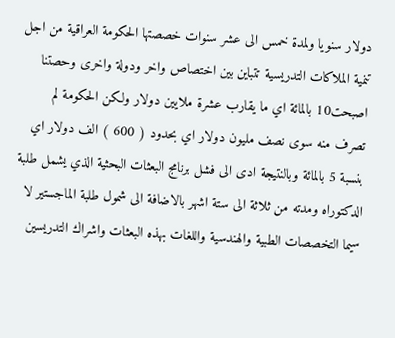دولار سنويا ولمدة خمس الى عشر سنوات خصصتها الحكومة العراقية من اجل تنمية الملاكات التدريسية تتباين بين اختصاص واخر ودولة واخرى وحصتنا اصبحت10 بالمائة اي ما يقارب عشرة ملايين دولار ولكن الحكومة لم تصرف منه سوى نصف مليون دولار اي بحدود ( 600 ) الف دولار اي بنسبة 5 بالمائة وبالنتيجة ادى الى فشل برنامج البعثات البحثية الذي يشمل طلبة الدكتوراه ومدته من ثلاثة الى ستة اشهر بالاضافة الى شمول طلبة الماجستير لا سيما التخصصات الطبية والهندسية واللغات بهذه البعثات واشراك التدريسين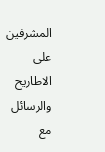المشرفين على الاطاريح والرسائل مع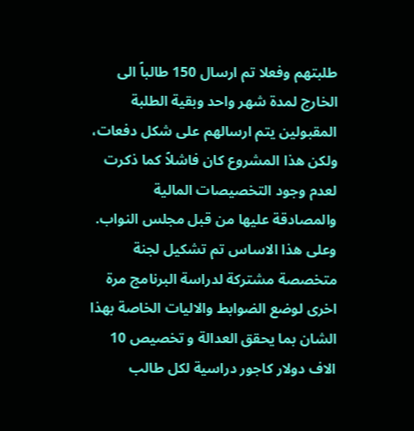طلبتهم وفعلا تم ارسال 150 طالباً الى الخارج لمدة شهر واحد وبقية الطلبة المقبولين يتم ارسالهم على شكل دفعات، ولكن هذا المشروع كان فاشلاً كما ذكرت لعدم وجود التخصيصات المالية والمصادقة عليها من قبل مجلس النواب. وعلى هذا الاساس تم تشكيل لجنة متخصصة مشتركة لدراسة البرنامج مرة اخرى لوضع الضوابط والاليات الخاصة بهذا الشان بما يحقق العدالة و تخصيص 10 الاف دولار كاجور دراسية لكل طالب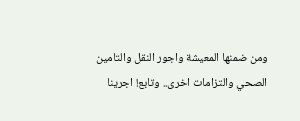ومن ضمنها المعيشة واجور النقل والتامين الصحي والتزامات اخرى.. وتابع! اجرينا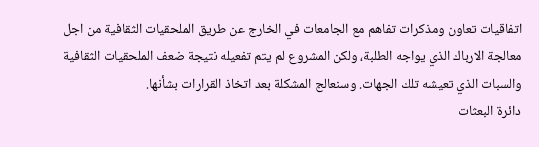اتفاقيات تعاون ومذكرات تفاهم مع الجامعات في الخارج عن طريق الملحقيات الثقافية من اجل معالجة الارباك الذي يواجه الطلبة، ولكن المشروع لم يتم تفعيله نتيجة ضعف الملحقيات الثقافية والسبات الذي تعيشه تلك الجهات. وسنعالج المشكلة بعد اتخاذ القرارات بشأنها.
دائرة البعثات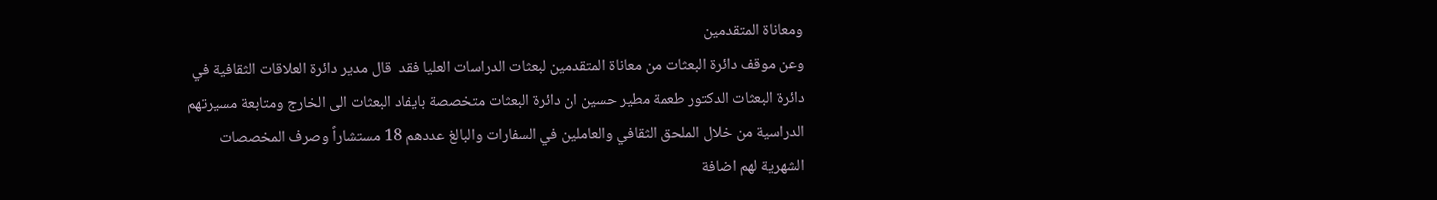ومعاناة المتقدمين
وعن موقف دائرة البعثات من معاناة المتقدمين لبعثات الدراسات العليا فقد  قال مدير دائرة العلاقات الثقافية في دائرة البعثات الدكتور طعمة مطير حسين ان دائرة البعثات متخصصة بايفاد البعثات الى الخارج ومتابعة مسيرتهم الدراسية من خلال الملحق الثقافي والعاملين في السفارات والبالغ عددهم 18 مستشاراً وصرف المخصصات الشهرية لهم اضافة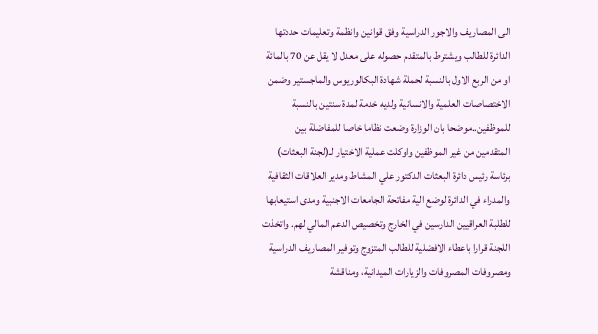الى المصاريف والاجور الدراسية وفق قوانين وانظمة وتعليمات حددتها الدائرة للطالب ويشترط بالمتقدم حصوله على معدل لا يقل عن 70 بالمائة او من الربع الاول بالنسبة لحملة شهادة البكالوريوس والماجستير وضمن الاختصاصات العلمية والانسانية ولديه خدمة لمدة سنتين بالنسبة للموظفين..موضحا بان الوزارة وضعت نظاما خاصا للمفاضلة بين المتقدمين من غير الموظفين واوكلت عملية الاختيار لـ(لجنة البعثات) برئاسة رئيس دائرة البعثات الدكتور علي المشاط ومدير العلاقات الثقافية والمدراء في الدائرة لوضع الية مفاتحة الجامعات الاجنبية ومدى استيعابها للطلبة العراقيين الدارسين في الخارج وتخصيص الدعم المالي لهم. واتخذت اللجنة قرارا باعطاء الافضلية للطالب المتزوج وتوفير المصاريف الدراسية ومصروفات المصروفات والزيارات الميدانية، ومناقشة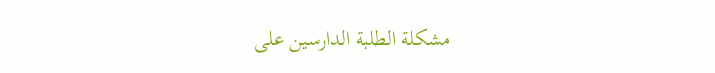مشكلة الطلبة الدارسين على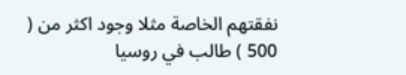نفقتهم الخاصة مثلا وجود اكثر من ( 500 ) طالب في روسيا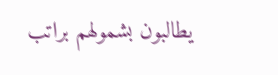يطالبون بشمولهم براتب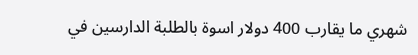شهري ما يقارب 400 دولار اسوة بالطلبة الدارسين في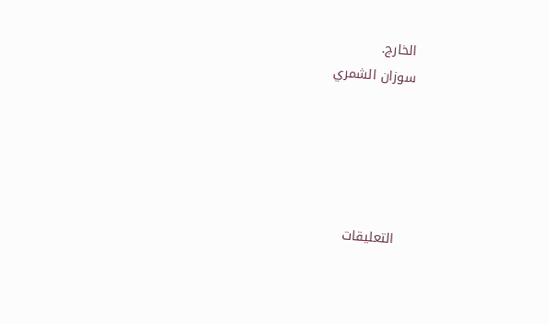الخارج.
سوزان الشمري





  التعليقات